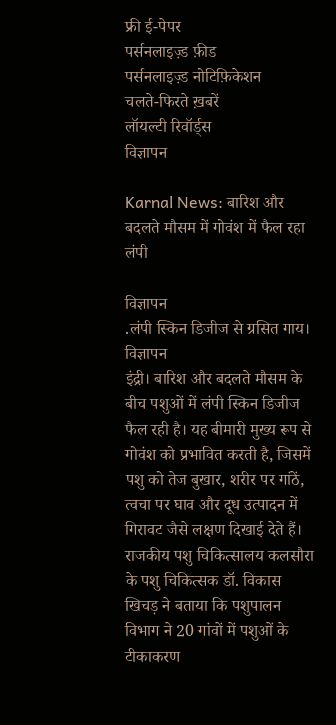फ्री ई-पेपर
पर्सनलाइज़्ड फ़ीड
पर्सनलाइज़्ड नोटिफ़िकेशन
चलते-फिरते ख़बरें
लॉयल्टी रिवॉर्ड्स
विज्ञापन

Karnal News: बारिश और बदलते मौसम में गोवंश में फैल रहा लंपी

विज्ञापन
.लंपी स्किन डिजीज से ग्रसित गाय।
विज्ञापन
इंद्री। बारिश और बदलते मौसम के बीच पशुओं में लंपी स्किन डिजीज फैल रही है। यह बीमारी मुख्य रूप से गोवंश को प्रभावित करती है, जिसमें पशु को तेज बुखार, शरीर पर गांठें, त्वचा पर घाव और दूध उत्पादन में गिरावट जैसे लक्षण दिखाई देते हैं। राजकीय पशु चिकित्सालय कलसौरा के पशु चिकित्सक डॉ. विकास खिचड़ ने बताया कि पशुपालन विभाग ने 20 गांवों में पशुओं के टीकाकरण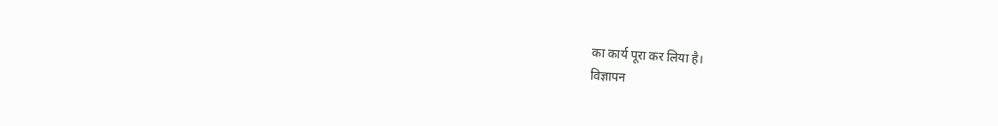का कार्य पूरा कर लिया है।
विज्ञापन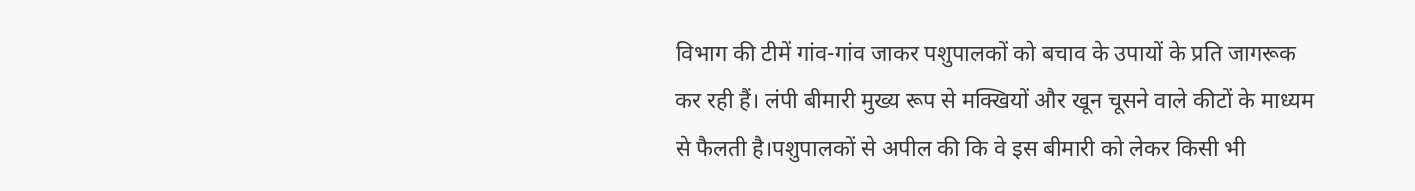विभाग की टीमें गांव-गांव जाकर पशुपालकों को बचाव के उपायों के प्रति जागरूक कर रही हैं। लंपी बीमारी मुख्य रूप से मक्खियों और खून चूसने वाले कीटों के माध्यम से फैलती है।पशुपालकों से अपील की कि वे इस बीमारी को लेकर किसी भी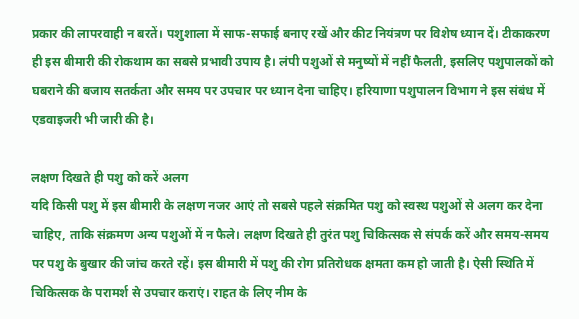प्रकार की लापरवाही न बरतें। पशुशाला में साफ-सफाई बनाए रखें और कीट नियंत्रण पर विशेष ध्यान दें। टीकाकरण ही इस बीमारी की रोकथाम का सबसे प्रभावी उपाय है। लंपी पशुओं से मनुष्यों में नहीं फैलती, इसलिए पशुपालकों को घबराने की बजाय सतर्कता और समय पर उपचार पर ध्यान देना चाहिए। हरियाणा पशुपालन विभाग ने इस संबंध में एडवाइजरी भी जारी की है।

लक्षण दिखते ही पशु को करें अलग
यदि किसी पशु में इस बीमारी के लक्षण नजर आएं तो सबसे पहले संक्रमित पशु को स्वस्थ पशुओं से अलग कर देना चाहिए, ताकि संक्रमण अन्य पशुओं में न फैले। लक्षण दिखते ही तुरंत पशु चिकित्सक से संपर्क करें और समय-समय पर पशु के बुखार की जांच करते रहें। इस बीमारी में पशु की रोग प्रतिरोधक क्षमता कम हो जाती है। ऐसी स्थिति में चिकित्सक के परामर्श से उपचार कराएं। राहत के लिए नीम के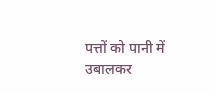पत्तों को पानी में उबालकर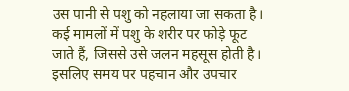उस पानी से पशु को नहलाया जा सकता है। कई मामलों में पशु के शरीर पर फोड़े फूट जाते हैं, जिससे उसे जलन महसूस होती है। इसलिए समय पर पहचान और उपचार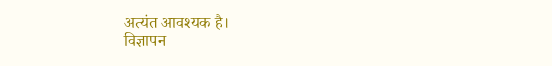अत्यंत आवश्यक है।
विज्ञापन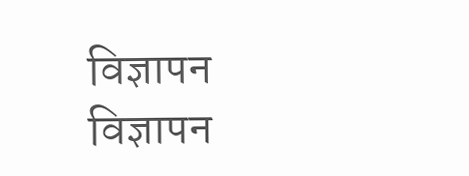विज्ञापन
विज्ञापन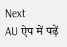Next
AU ऐप में पढ़ें